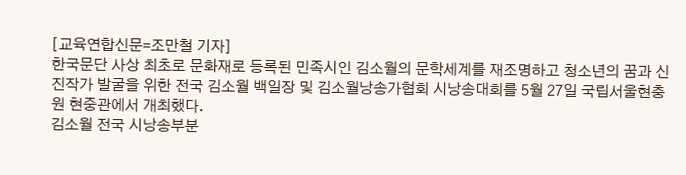[교육연합신문=조만철 기자]
한국문단 사상 최초로 문화재로 등록된 민족시인 김소월의 문학세계를 재조명하고 청소년의 꿈과 신진작가 발굴을 위한 전국 김소월 백일장 및 김소월낭송가협회 시낭송대회를 5월 27일 국립서울현충원 현중관에서 개최했다.
김소월 전국 시낭송부분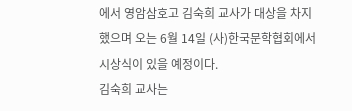에서 영암삼호고 김숙희 교사가 대상을 차지했으며 오는 6월 14일 (사)한국문학협회에서 시상식이 있을 예정이다.
김숙희 교사는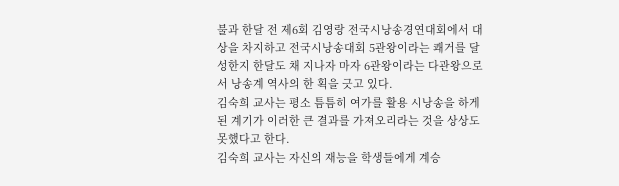불과 한달 전 제6회 김영랑 전국시낭송경연대회에서 대상을 차지하고 전국시낭송대회 5관왕이라는 쾌거를 달성한지 한달도 채 지나자 마자 6관왕이라는 다관왕으로서 낭송계 역사의 한 획을 긋고 있다.
김숙희 교사는 평소 틈틈히 여가를 활용 시낭송을 하게 된 계기가 이러한 큰 결과를 가져오리라는 것을 상상도 못했다고 한다.
김숙희 교사는 자신의 재능을 학생들에게 계승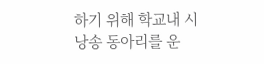하기 위해 학교내 시낭송 동아리를 운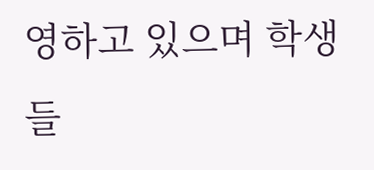영하고 있으며 학생들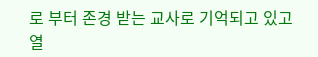로 부터 존경 받는 교사로 기억되고 있고 열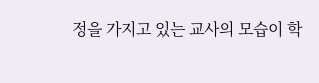정을 가지고 있는 교사의 모습이 학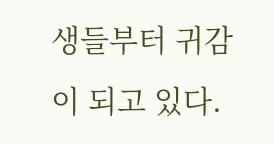생들부터 귀감이 되고 있다.